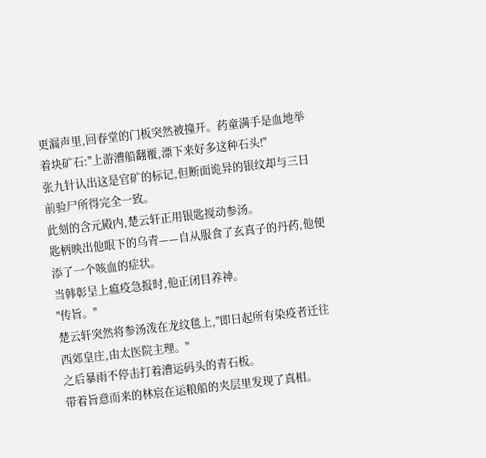更漏声里,回春堂的门板突然被撞开。药童满手是血地举着块矿石:"上游漕船翻覆,漂下来好多这种石头!"
张九针认出这是官矿的标记,但断面诡异的银纹却与三日前验尸所得完全一致。
此刻的含元殿内,楚云轩正用银匙搅动参汤。
匙柄映出他眼下的乌青——自从服食了玄真子的丹药,他便添了一个咳血的症状。
当韩彰呈上瘟疫急报时,他正闭目养神。
"传旨。"
楚云轩突然将参汤泼在龙纹毯上,"即日起所有染疫者迁往西郊皇庄,由太医院主理。"
之后暴雨不停击打着漕运码头的青石板。
带着旨意而来的林宸在运粮船的夹层里发现了真相。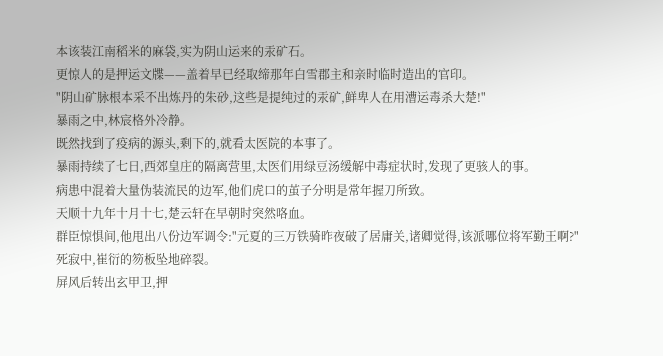本该装江南稻米的麻袋,实为阴山运来的汞矿石。
更惊人的是押运文牒——盖着早已经取缔那年白雪郡主和亲时临时造出的官印。
"阴山矿脉根本采不出炼丹的朱砂,这些是提纯过的汞矿,鲜卑人在用漕运毒杀大楚!"
暴雨之中,林宸格外冷静。
既然找到了疫病的源头,剩下的,就看太医院的本事了。
暴雨持续了七日,西郊皇庄的隔离营里,太医们用绿豆汤缓解中毒症状时,发现了更骇人的事。
病患中混着大量伪装流民的边军,他们虎口的茧子分明是常年握刀所致。
天顺十九年十月十七,楚云轩在早朝时突然咯血。
群臣惊惧间,他甩出八份边军调令:"元夏的三万铁骑昨夜破了居庸关,诸卿觉得,该派哪位将军勤王啊?"
死寂中,崔衍的笏板坠地碎裂。
屏风后转出玄甲卫,押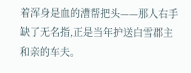着浑身是血的漕帮把头——那人右手缺了无名指,正是当年护送白雪郡主和亲的车夫。